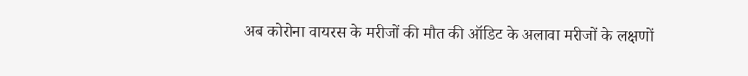अब कोरोना वायरस के मरीजों की मौत की ऑडिट के अलावा मरीजों के लक्षणों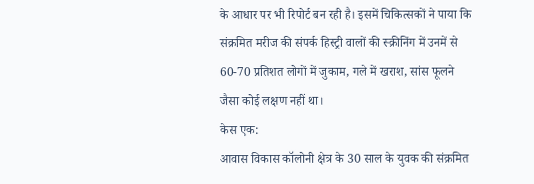के आधार पर भी रिपोर्ट बन रही है। इसमें चिकित्सकों ने पाया कि संक्रमित मरीज की संपर्क हिस्ट्री वालों की स्क्रीनिंग में उनमें से 60-70 प्रतिशत लोगों में जुकाम, गले में खराश, सांस फूलने जैसा कोई लक्षण नहीं था।
केस एक:
आवास विकास कॉलोनी क्षेत्र के 30 साल के युवक की संक्रमित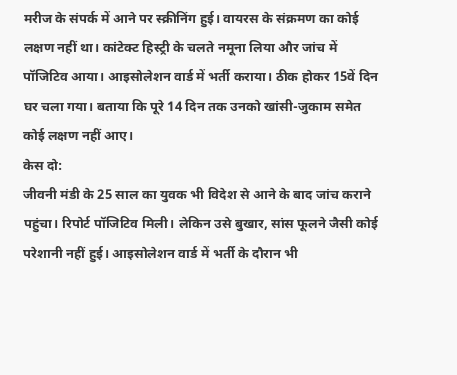मरीज के संपर्क में आने पर स्क्रीनिंग हुई। वायरस के संक्रमण का कोई लक्षण नहीं था। कांटेक्ट हिस्ट्री के चलते नमूना लिया और जांच में पॉजिटिव आया। आइसोलेशन वार्ड में भर्ती कराया। ठीक होकर 15वें दिन घर चला गया। बताया कि पूरे 14 दिन तक उनको खांसी-जुकाम समेत कोई लक्षण नहीं आए।
केस दो:
जीवनी मंडी के 25 साल का युवक भी विदेश से आने के बाद जांच कराने पहुंचा। रिपोर्ट पॉजिटिव मिली। लेकिन उसे बुखार, सांस फूलने जैसी कोई परेशानी नहीं हुई। आइसोलेशन वार्ड में भर्ती के दौरान भी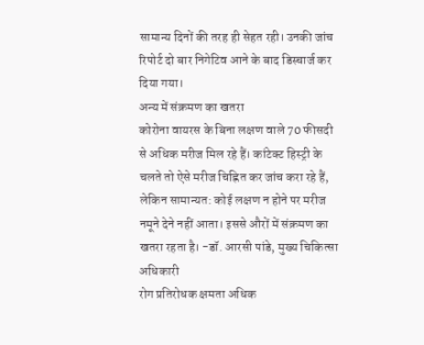सामान्य दिनों की तरह ही सेहत रही। उनकी जांच रिपोर्ट दो बार निगेटिव आने के बाद डिस्चार्ज कर दिया गया।
अन्य में संक्रमण का खतरा
कोरोना वायरस के बिना लक्षण वाले 70 फीसदी से अधिक मरीज मिल रहे हैं। कांटेक्ट हिस्ट्री के चलते तो ऐसे मरीज चिह्नित कर जांच करा रहे हैं, लेकिन सामान्यत: कोई लक्षण न होने पर मरीज नमूने देने नहीं आता। इससे औरों में संक्रमण का खतरा रहता है। -डॉ. आरसी पांडे, मुख्य चिकित्सा अधिकारी
रोग प्रतिरोधक क्षमता अधिक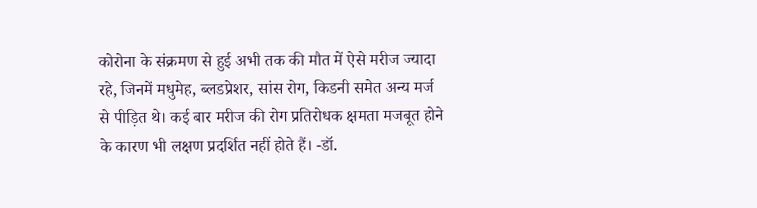कोरोना के संक्रमण से हुई अभी तक की मौत में ऐसे मरीज ज्यादा रहे, जिनमें मधुमेह, ब्लडप्रेशर, सांस रोग, किडनी समेत अन्य मर्ज से पीड़ित थे। कई बार मरीज की रोग प्रतिरोधक क्षमता मजबूत होने के कारण भी लक्षण प्रदर्शित नहीं होते हैं। -डॉ.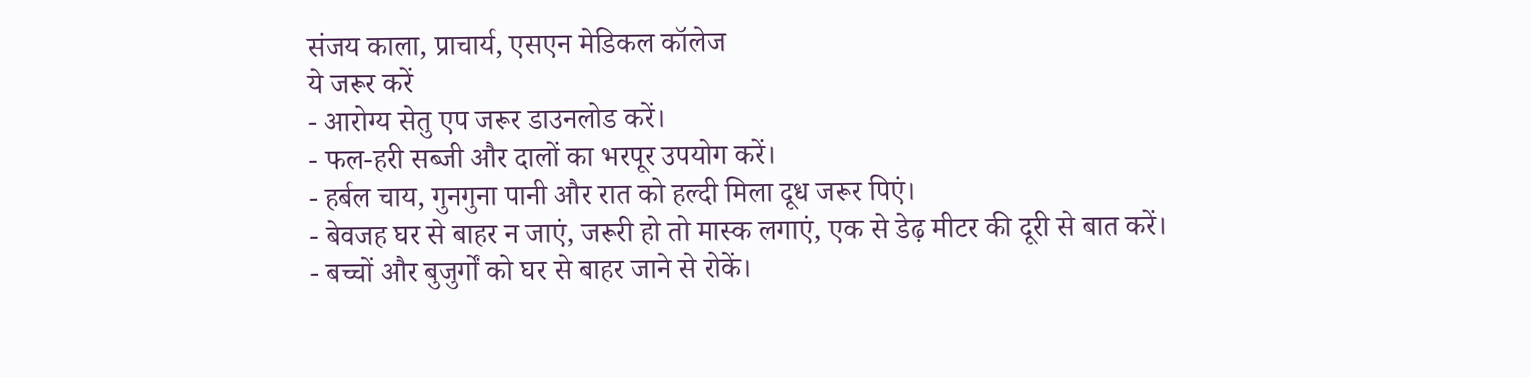संजय काला, प्राचार्य, एसएन मेडिकल कॉलेज
ये जरूर करें
- आरोग्य सेतु एप जरूर डाउनलोड करें।
- फल-हरी सब्जी और दालों का भरपूर उपयोग करें।
- हर्बल चाय, गुनगुना पानी और रात को हल्दी मिला दूध जरूर पिएं।
- बेवजह घर से बाहर न जाएं, जरूरी हो तो मास्क लगाएं, एक से डेढ़ मीटर की दूरी से बात करें।
- बच्चों और बुजुर्गों को घर से बाहर जाने से रोकें।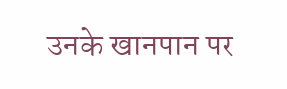उनके खानपान पर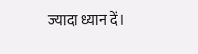ज्यादा ध्यान दें।